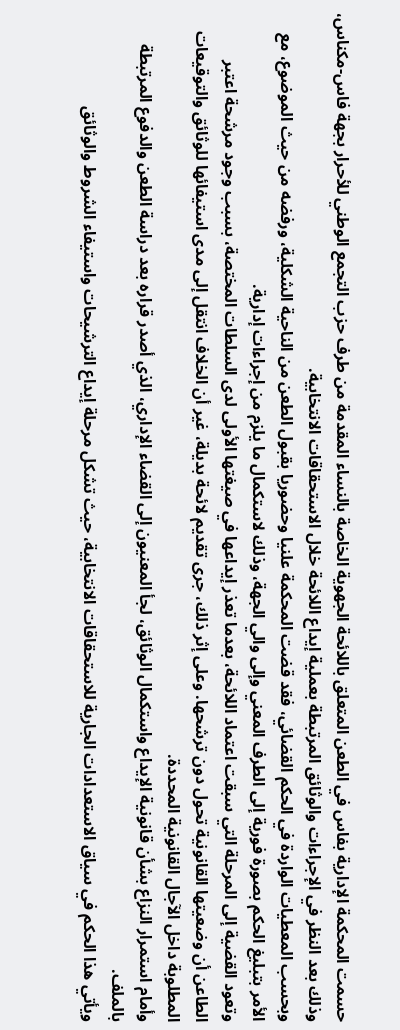حسمت المحكمة الإدارية بفاس في الطعن المتعلق باللائحة الجهوية الخاصة بالنساء المقدمة من طرف حزب التجمع الوطني للأحرار بجهة فاس-مكناس، وذلك بعد النظر في الإجراءات والوثائق المرتبطة بعملية إيداع اللائحة خلال الاستحقاقات الانتخابية.
وبحسب المعطيات الواردة في الحكم القضائي، فقد قضت المحكمة علنيا وحضوريا بقبول الطعن من الناحية الشكلية، ورفضه من حيث الموضوع، مع الأمر بتبليغ الحكم بصورة فورية إلى الطرف المعني وإلى والي الجهة، وذلك لاستكمال ما يلزم من إجراءات إدارية.
وتعود القضية إلى المرحلة التي سبقت اعتماد اللائحة، بعدما تعذر إيداعها في صيغتها الأولى لدى السلطات المختصة، بسبب وجود مرشحة اعتبر الطاعن أن وضعيتها القانونية تحول دون ترشحها. وعلى إثر ذلك، جرى تقديم لائحة بديلة، غير أن الخلاف انتقل إلى مدى استيفائها للوثائق والتوقيعات المطلوبة داخل الآجال القانونية المحددة.
وأمام استمرار النزاع بشأن قانونية الإيداع واستكمال الوثائق، لجأ المعنيون إلى القضاء الإداري، الذي أصدر قراره بعد دراسة الطعن والدفوع المرتبطة بالملف.
ويأتي هذا الحكم في سياق الاستعدادات الجارية للاستحقاقات الانتخابية، حيث تشكل مرحلة إيداع الترشيحات واستيفاء الشروط والوثائق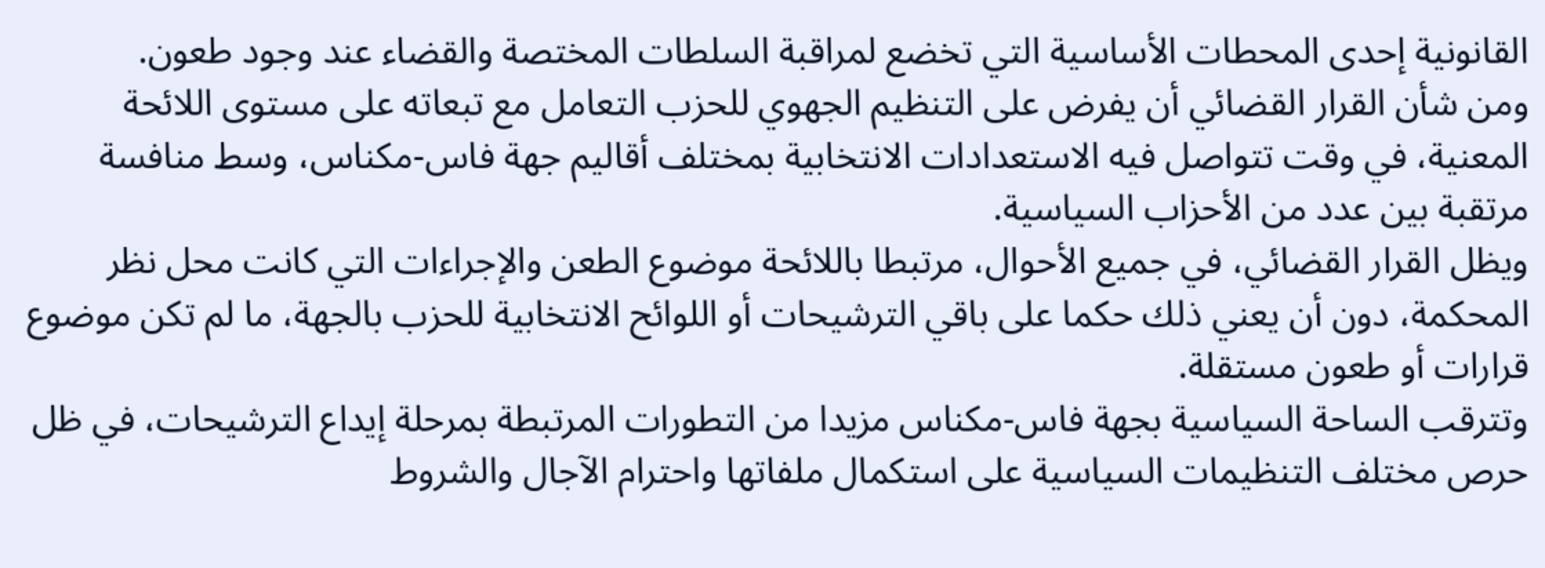القانونية إحدى المحطات الأساسية التي تخضع لمراقبة السلطات المختصة والقضاء عند وجود طعون.
ومن شأن القرار القضائي أن يفرض على التنظيم الجهوي للحزب التعامل مع تبعاته على مستوى اللائحة المعنية، في وقت تتواصل فيه الاستعدادات الانتخابية بمختلف أقاليم جهة فاس-مكناس، وسط منافسة مرتقبة بين عدد من الأحزاب السياسية.
ويظل القرار القضائي، في جميع الأحوال، مرتبطا باللائحة موضوع الطعن والإجراءات التي كانت محل نظر المحكمة، دون أن يعني ذلك حكما على باقي الترشيحات أو اللوائح الانتخابية للحزب بالجهة، ما لم تكن موضوع قرارات أو طعون مستقلة.
وتترقب الساحة السياسية بجهة فاس-مكناس مزيدا من التطورات المرتبطة بمرحلة إيداع الترشيحات، في ظل حرص مختلف التنظيمات السياسية على استكمال ملفاتها واحترام الآجال والشروط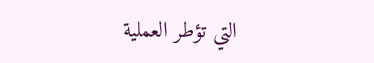التي تؤطر العملية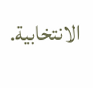الانتخابية.